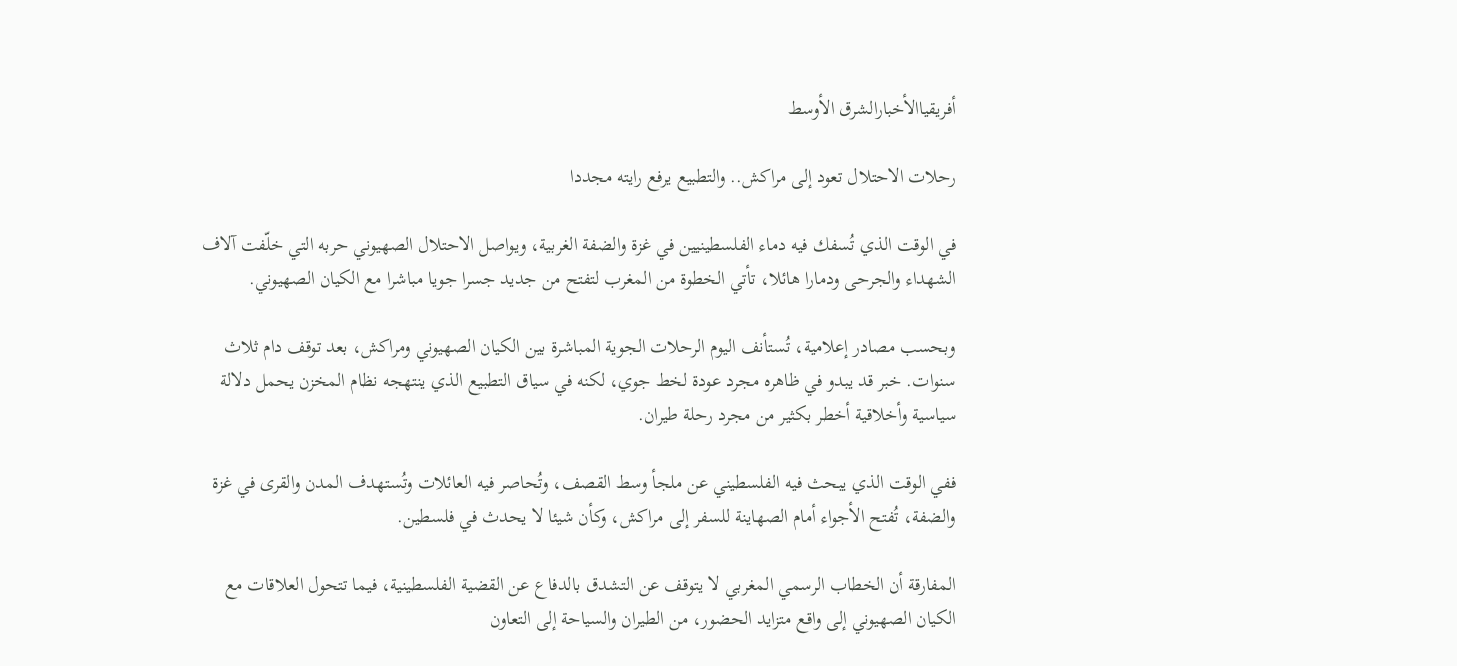أفريقياالأخبارالشرق الأوسط

رحلات الاحتلال تعود إلى مراكش.. والتطبيع يرفع رايته مجددا

في الوقت الذي تُسفك فيه دماء الفلسطينيين في غزة والضفة الغربية، ويواصل الاحتلال الصهيوني حربه التي خلّفت آلاف الشهداء والجرحى ودمارا هائلا، تأتي الخطوة من المغرب لتفتح من جديد جسرا جويا مباشرا مع الكيان الصهيوني.

وبحسب مصادر إعلامية، تُستأنف اليوم الرحلات الجوية المباشرة بين الكيان الصهيوني ومراكش، بعد توقف دام ثلاث سنوات. خبر قد يبدو في ظاهره مجرد عودة لخط جوي، لكنه في سياق التطبيع الذي ينتهجه نظام المخزن يحمل دلالة سياسية وأخلاقية أخطر بكثير من مجرد رحلة طيران.

ففي الوقت الذي يبحث فيه الفلسطيني عن ملجأ وسط القصف، وتُحاصر فيه العائلات وتُستهدف المدن والقرى في غزة والضفة، تُفتح الأجواء أمام الصهاينة للسفر إلى مراكش، وكأن شيئا لا يحدث في فلسطين.

المفارقة أن الخطاب الرسمي المغربي لا يتوقف عن التشدق بالدفاع عن القضية الفلسطينية، فيما تتحول العلاقات مع الكيان الصهيوني إلى واقع متزايد الحضور، من الطيران والسياحة إلى التعاون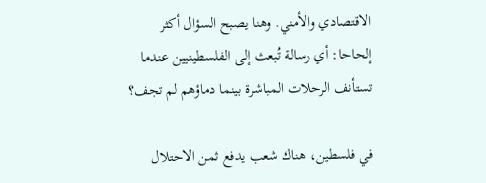الاقتصادي والأمني. وهنا يصبح السؤال أكثر إلحاحا: أي رسالة تُبعث إلى الفلسطينيين عندما تستأنف الرحلات المباشرة بينما دماؤهم لم تجف؟

في فلسطين، هناك شعب يدفع ثمن الاحتلال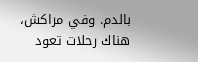بالدم. وفي مراكش، هناك رحلات تعود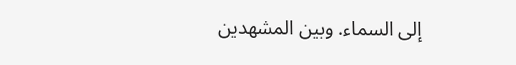إلى السماء. وبين المشهدين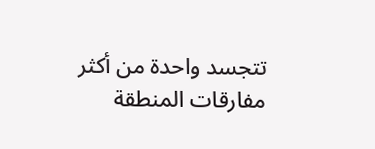تتجسد واحدة من أكثر مفارقات المنطقة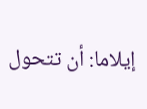إيلاما: أن تتحول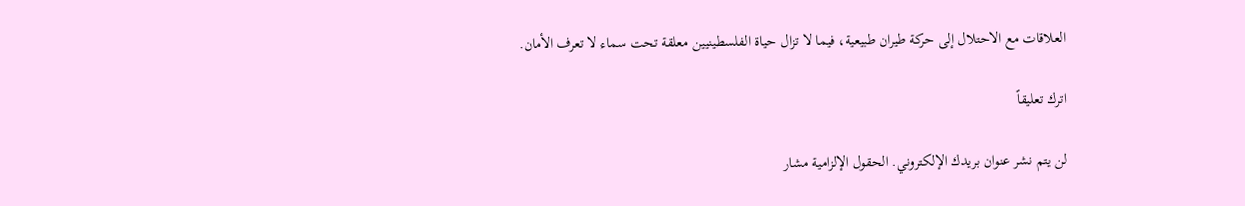العلاقات مع الاحتلال إلى حركة طيران طبيعية، فيما لا تزال حياة الفلسطينيين معلقة تحت سماء لا تعرف الأمان.

اترك تعليقاً

لن يتم نشر عنوان بريدك الإلكتروني. الحقول الإلزامية مشار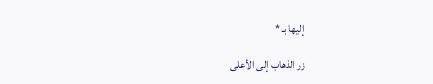إليها بـ *

زر الذهاب إلى الأعلى